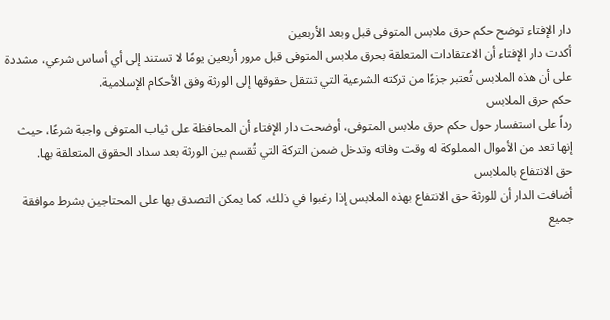دار الإفتاء توضح حكم حرق ملابس المتوفى قبل وبعد الأربعين
أكدت دار الإفتاء أن الاعتقادات المتعلقة بحرق ملابس المتوفى قبل مرور أربعين يومًا لا تستند إلى أي أساس شرعي، مشددة على أن هذه الملابس تُعتبر جزءًا من تركته الشرعية التي تنتقل حقوقها إلى الورثة وفق الأحكام الإسلامية.
حكم حرق الملابس
رداً على استفسار حول حكم حرق ملابس المتوفى، أوضحت دار الإفتاء أن المحافظة على ثياب المتوفى واجبة شرعًا، حيث إنها تعد من الأموال المملوكة له وقت وفاته وتدخل ضمن التركة التي تُقسم بين الورثة بعد سداد الحقوق المتعلقة بها.
حق الانتفاع بالملابس
أضافت الدار أن للورثة حق الانتفاع بهذه الملابس إذا رغبوا في ذلك، كما يمكن التصدق بها على المحتاجين بشرط موافقة جميع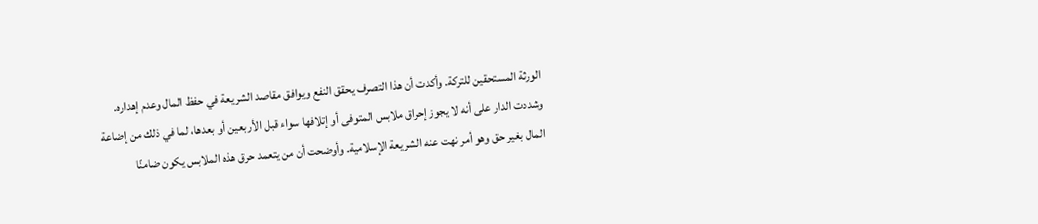الورثة المستحقين للتركة. وأكدت أن هذا التصرف يحقق النفع ويوافق مقاصد الشريعة في حفظ المال وعدم إهداره.
وشددت الدار على أنه لا يجوز إحراق ملابس المتوفى أو إتلافها سواء قبل الأربعين أو بعدها، لما في ذلك من إضاعة المال بغير حق وهو أمر نهت عنه الشريعة الإسلامية. وأوضحت أن من يتعمد حرق هذه الملابس يكون ضامنًا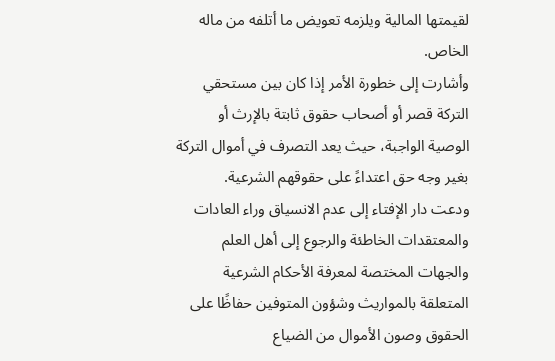لقيمتها المالية ويلزمه تعويض ما أتلفه من ماله الخاص.
وأشارت إلى خطورة الأمر إذا كان بين مستحقي التركة قصر أو أصحاب حقوق ثابتة بالإرث أو الوصية الواجبة، حيث يعد التصرف في أموال التركة بغير وجه حق اعتداءً على حقوقهم الشرعية.
ودعت دار الإفتاء إلى عدم الانسياق وراء العادات والمعتقدات الخاطئة والرجوع إلى أهل العلم والجهات المختصة لمعرفة الأحكام الشرعية المتعلقة بالمواريث وشؤون المتوفين حفاظًا على الحقوق وصون الأموال من الضياع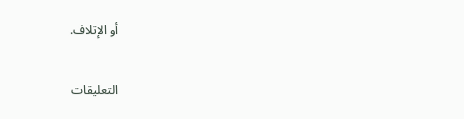أو الإتلاف.


التعليقات